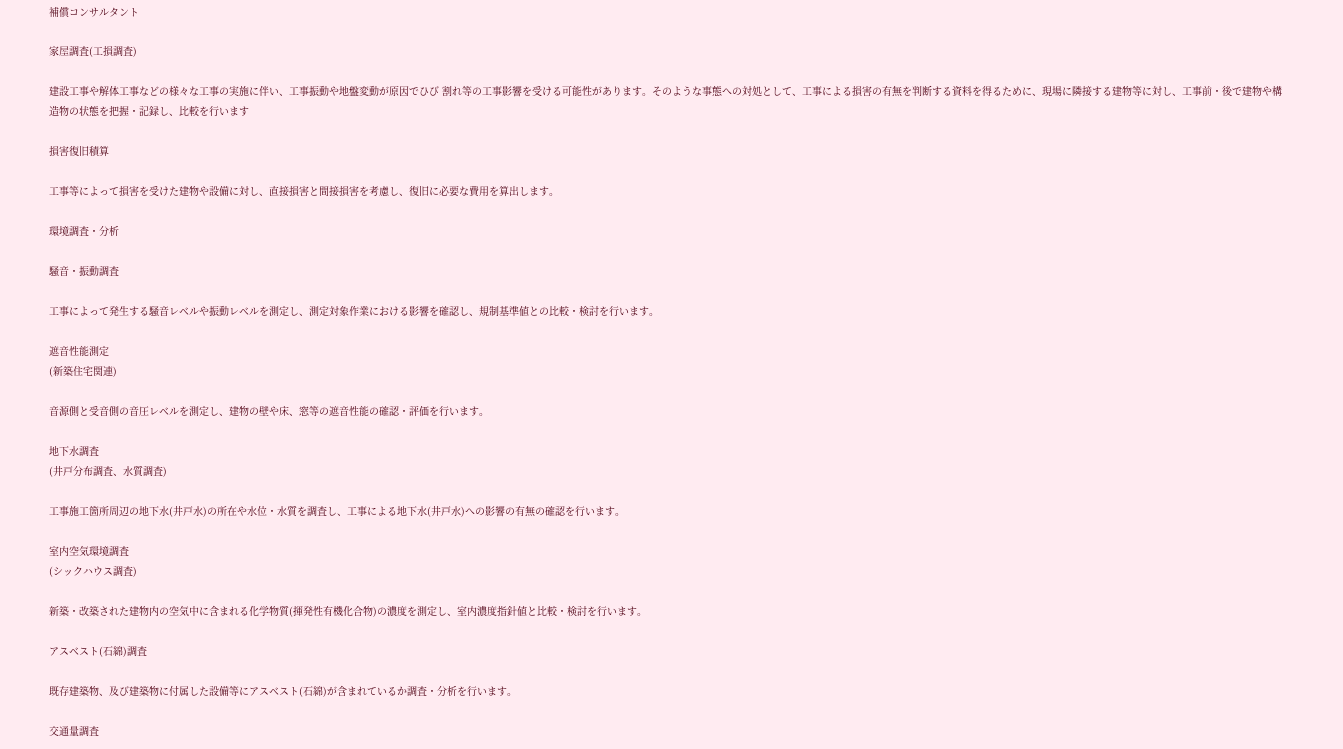補償コンサルタント

家屋調査(工損調査)

建設工事や解体工事などの様々な工事の実施に伴い、工事振動や地盤変動が原因でひび 割れ等の工事影響を受ける可能性があります。そのような事態への対処として、工事による損害の有無を判断する資料を得るために、現場に隣接する建物等に対し、工事前・後で建物や構造物の状態を把握・記録し、比較を行います

損害復旧積算

工事等によって損害を受けた建物や設備に対し、直接損害と間接損害を考慮し、復旧に必要な費用を算出します。

環境調査・分析

騒音・振動調査

工事によって発生する騒音レベルや振動レベルを測定し、測定対象作業における影響を確認し、規制基準値との比較・検討を行います。

遮音性能測定
(新築住宅関連)

音源側と受音側の音圧レベルを測定し、建物の壁や床、窓等の遮音性能の確認・評価を行います。

地下水調査
(井戸分布調査、水質調査)

工事施工箇所周辺の地下水(井戸水)の所在や水位・水質を調査し、工事による地下水(井戸水)への影響の有無の確認を行います。

室内空気環境調査
(シックハウス調査)

新築・改築された建物内の空気中に含まれる化学物質(揮発性有機化合物)の濃度を測定し、室内濃度指針値と比較・検討を行います。

アスベスト(石綿)調査

既存建築物、及び建築物に付属した設備等にアスベスト(石綿)が含まれているか調査・分析を行います。

交通量調査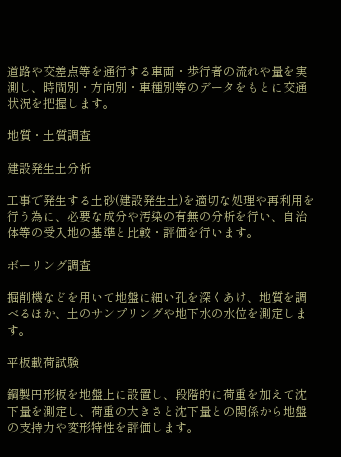道路や交差点等を通行する車両・歩行者の流れや量を実測し、時間別・方向別・車種別等のデータをもとに交通状況を把握します。

地質・土質調査

建設発生土分析

工事で発生する土砂(建設発生土)を適切な処理や再利用を行う為に、必要な成分や汚染の有無の分析を行い、自治体等の受入地の基準と比較・評価を行います。

ボーリング調査

掘削機などを用いて地盤に細い孔を深くあけ、地質を調べるほか、土のサンプリングや地下水の水位を測定します。

平板載荷試験

鋼製円形板を地盤上に設置し、段階的に荷重を加えて沈下量を測定し、荷重の大きさと沈下量との関係から地盤の支持力や変形特性を評価します。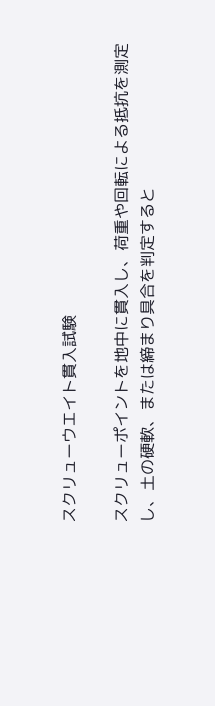スクリューウエイト貫入試験

スクリューポイントを地中に貫入し、荷重や回転による抵抗を測定し、土の硬軟、または締まり具合を判定すると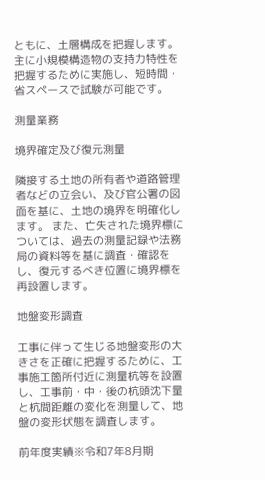ともに、土層構成を把握します。主に小規模構造物の支持力特性を把握するために実施し、短時間・省スペースで試験が可能です。

測量業務

境界確定及び復元測量

隣接する土地の所有者や道路管理者などの立会い、及び官公署の図面を基に、土地の境界を明確化します。 また、亡失された境界標については、過去の測量記録や法務局の資料等を基に調査・確認をし、復元するべき位置に境界標を再設置します。

地盤変形調査

工事に伴って生じる地盤変形の大きさを正確に把握するために、工事施工箇所付近に測量杭等を設置し、工事前・中・後の杭頭沈下量と杭間距離の変化を測量して、地盤の変形状態を調査します。

前年度実績※令和7年8月期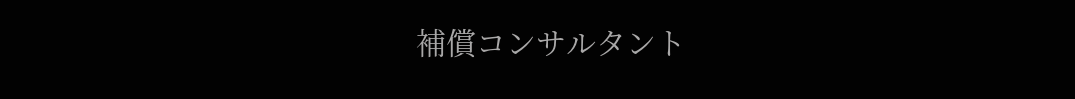補償コンサルタント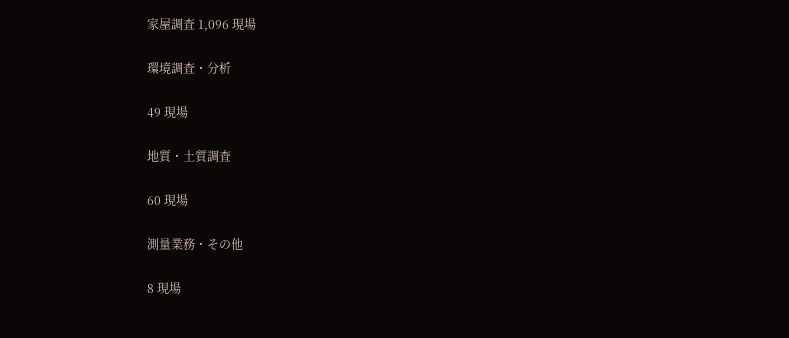家屋調査 1,096 現場

環境調査・分析

49 現場

地質・土質調査

60 現場

測量業務・その他

8 現場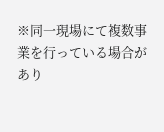※同一現場にて複数事業を行っている場合があり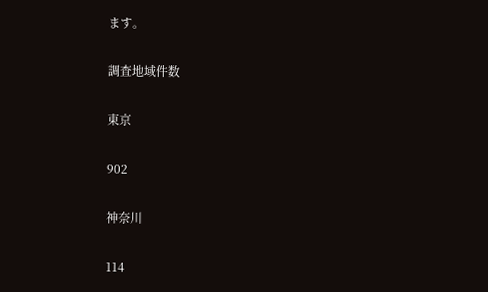ます。

調査地域件数

東京

902

神奈川

114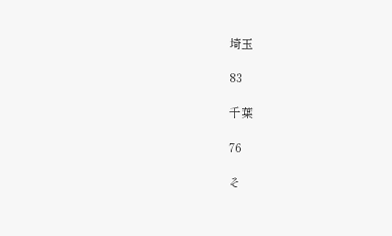埼玉

83

千葉

76

そ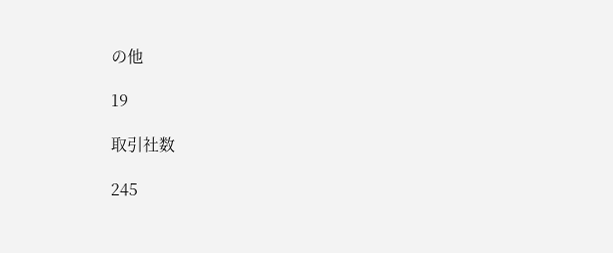の他

19

取引社数

245